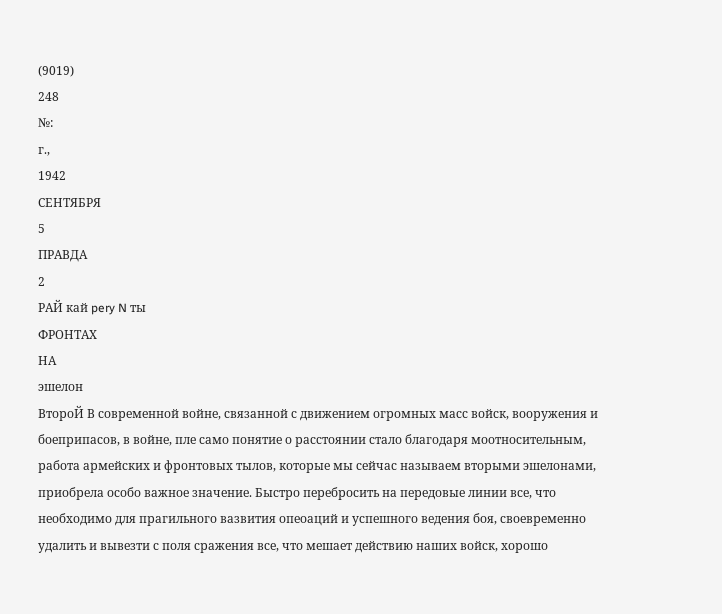(9019)
248
№:
г.,
1942
СЕНТЯБРЯ
5
ПРАВДА
2
РАЙ кай pery N ты
ФРОНТАХ
НА
эшелон
ВтороЙ В современной войне, связанной с движением огромных масс войск, вооружения и боеприпасов, в войне, пле само понятие о расстоянии стало благодаря моотносительным, работа армейских и фронтовых тылов, которые мы сейчас называем вторыми эшелонами, приобрела особо важное значение. Быстро перебросить на передовые линии все, что необходимо для прагильного вазвития опеоаций и успешного ведения боя, своевременно удалить и вывезти с поля сражения все, что мешает действию наших войск, хорошо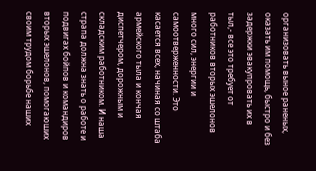организовать выное раненых, оказать им помощь, быстро и без задержки эвакупровать их в тыл,- все это требует от работников вторых эшелонов много сил, энергии и самоотверженности. Это касается всех, начиная со штаба армейского тыла и кончая диспетчером, дорожным и складским работником. И наша страпа должна знать о работе и подвигах бойпов и командиров вторых эшелонов, помогаюших своим трудом борьбе наших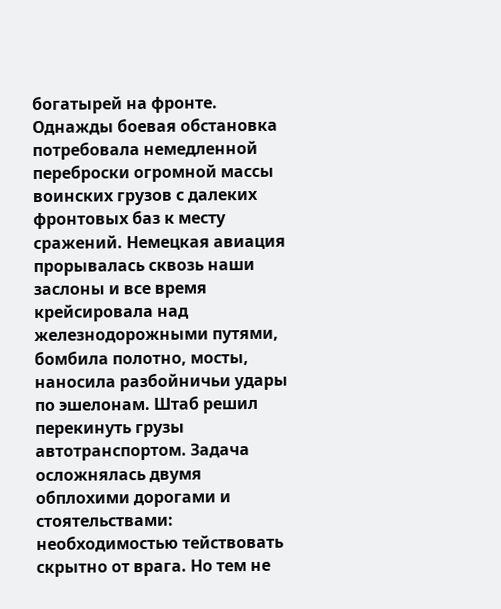богатырей на фронте. Однажды боевая обстановка потребовала немедленной переброски огромной массы воинских грузов с далеких фронтовых баз к месту сражений. Немецкая авиация прорывалась сквозь наши заслоны и все время крейсировала над железнодорожными путями, бомбила полотно, мосты, наносила разбойничьи удары по эшелонам. Штаб решил перекинуть грузы автотранспортом. Задача осложнялась двумя обплохими дорогами и стоятельствами: необходимостью тействовать скрытно от врага. Но тем не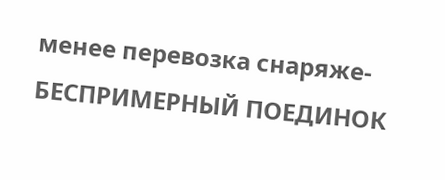менее перевозка снаряже-
БЕСПРИМЕРНЫЙ ПОЕДИНОК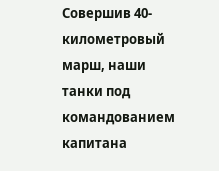Совершив 40-километровый марш, наши танки под командованием капитана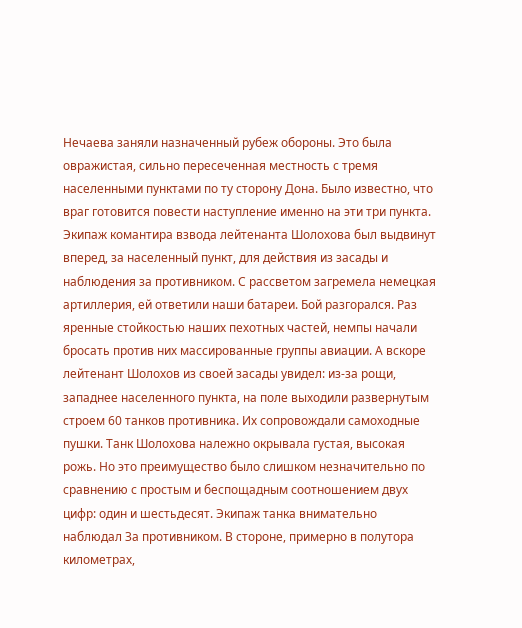Нечаева заняли назначенный рубеж обороны. Это была овражистая, сильно пересеченная местность с тремя населенными пунктами по ту сторону Дона. Было известно, что враг готовится повести наступление именно на эти три пункта. Экипаж комантира взвода лейтенанта Шолохова был выдвинут вперед, за населенный пункт, для действия из засады и наблюдения за противником. С рассветом загремела немецкая артиллерия, ей ответили наши батареи. Бой разгорался. Раз яренные стойкостью наших пехотных частей, немпы начали бросать против них массированные группы авиации. А вскоре лейтенант Шолохов из своей засады увидел: из-за рощи, западнее населенного пункта, на поле выходили развернутым строем 60 танков противника. Их сопровождали самоходные пушки. Танк Шолохова належно окрывала густая, высокая рожь. Но это преимущество было слишком незначительно по сравнению с простым и беспощадным соотношением двух цифр: один и шестьдесят. Экипаж танка внимательно наблюдал За противником. В стороне, примерно в полутора километрах,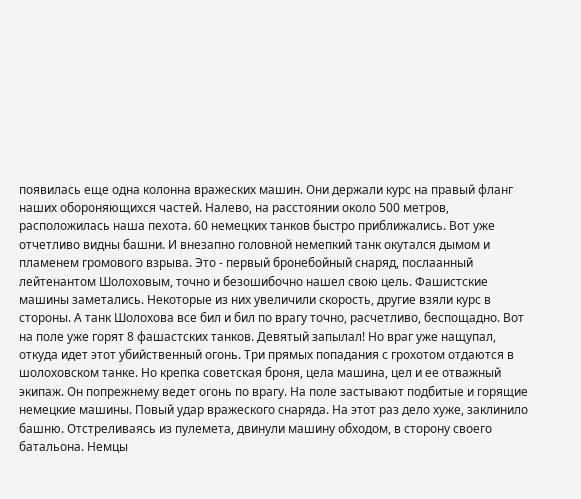появилась еще одна колонна вражеских машин. Они держали курс на правый фланг наших обороняющихся частей. Налево, на расстоянии около 500 метров, расположилась наша пехота. 60 немецких танков быстро приближались. Вот уже отчетливо видны башни. И внезапно головной немепкий танк окутался дымом и пламенем громового взрыва. Это - первый бронебойный снаряд, послаанный лейтенантом Шолоховым, точно и безошибочно нашел свою цель. Фашистские машины заметались. Некоторые из них увеличили скорость, другие взяли курс в стороны. А танк Шолохова все бил и бил по врагу точно, расчетливо, беспощадно. Вот на поле уже горят 8 фашастских танков. Девятый запылал! Но враг уже нащупал, откуда идет этот убийственный огонь. Три прямых попадания с грохотом отдаются в шолоховском танке. Но крепка советская броня, цела машина, цел и ее отважный экипаж. Он попрежнему ведет огонь по врагу. На поле застывают подбитые и горящие немецкие машины. Повый удар вражеского снаряда. На этот раз дело хуже, заклинило башню. Отстреливаясь из пулемета, двинули машину обходом, в сторону своего батальона. Немцы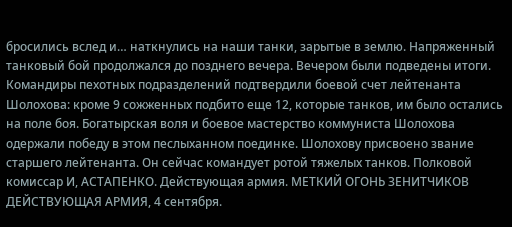бросились вслед и… наткнулись на наши танки, зарытые в землю. Напряженный танковый бой продолжался до позднего вечера. Вечером были подведены итоги. Командиры пехотных подразделений подтвердили боевой счет лейтенанта Шолохова: кроме 9 сожженных подбито еще 12, которые танков, им было остались на поле боя. Богатырская воля и боевое мастерство коммуниста Шолохова одержали победу в этом песлыханном поединке. Шолохову присвоено звание старшего лейтенанта. Он сейчас командует ротой тяжелых танков. Полковой комиссар И, АСТАПЕНКО. Действующая армия. МЕТКИЙ ОГОНЬ ЗЕНИТЧИКОВ ДЕЙСТВУЮЩАЯ АРМИЯ, 4 сентября.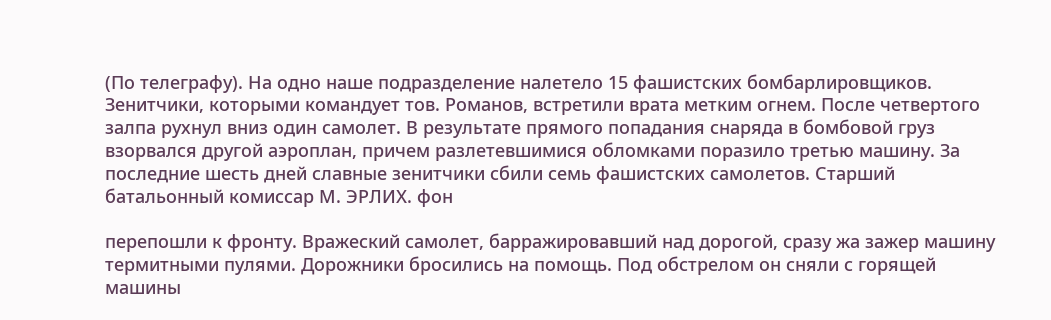(По телеграфу). На одно наше подразделение налетело 15 фашистских бомбарлировщиков. Зенитчики, которыми командует тов. Романов, встретили врата метким огнем. После четвертого залпа рухнул вниз один самолет. В результате прямого попадания снаряда в бомбовой груз взорвался другой аэроплан, причем разлетевшимися обломками поразило третью машину. За последние шесть дней славные зенитчики сбили семь фашистских самолетов. Старший батальонный комиссар М. ЭРЛИХ. фон

перепошли к фронту. Вражеский самолет, барражировавший над дорогой, сразу жа зажер машину термитными пулями. Дорожники бросились на помощь. Под обстрелом он сняли с горящей машины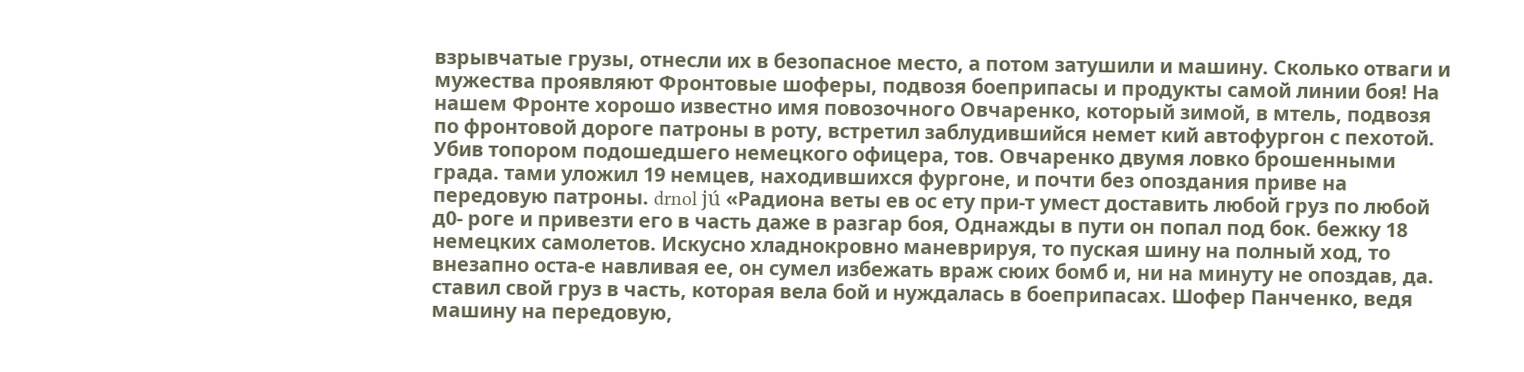взрывчатые грузы, отнесли их в безопасное место, а потом затушили и машину. Сколько отваги и мужества проявляют Фронтовые шоферы, подвозя боеприпасы и продукты самой линии боя! На нашем Фронте хорошо известно имя повозочного Овчаренко, который зимой, в мтель, подвозя по фронтовой дороге патроны в роту, встретил заблудившийся немет кий автофургон с пехотой. Убив топором подошедшего немецкого офицера, тов. Овчаренко двумя ловко брошенными града. тами уложил 19 немцев, находившихся фургоне, и почти без опоздания приве на передовую патроны. drnol jú «Радиона веты ев ос ету при-т умест доставить любой груз по любой д0- роге и привезти его в часть даже в разгар боя, Однажды в пути он попал под бок. бежку 18 немецких самолетов. Искусно хладнокровно маневрируя, то пуская шину на полный ход, то внезапно оста-е навливая ее, он сумел избежать враж сюих бомб и, ни на минуту не опоздав, да. ставил свой груз в часть, которая вела бой и нуждалась в боеприпасах. Шофер Панченко, ведя машину на передовую,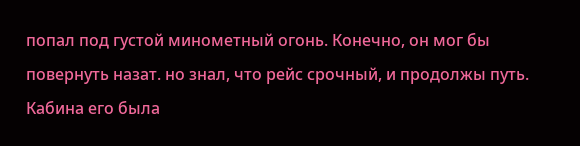попал под густой минометный огонь. Конечно, он мог бы повернуть назат. но знал, что рейс срочный, и продолжы путь. Кабина его была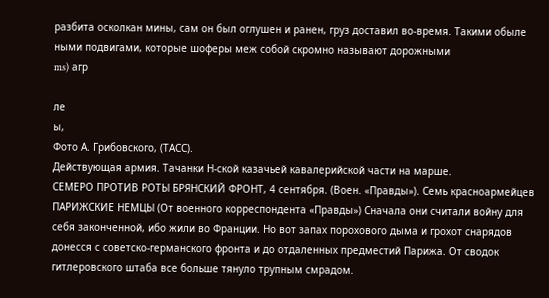разбита осколкан мины, сам он был оглушен и ранен, груз доставил во-время. Такими обыле ными подвигами, которые шоферы меж собой скромно называют дорожными
ms) агр

ле
ы,
Фото А. Грибовского, (ТАСС).
Действующая армия. Тачанки Н-ской казачьей кавалерийской части на марше.
СЕМЕРО ПРОТИВ РОТЫ БРЯНСКИЙ ФРОНТ, 4 сентября. (Воен. «Правды»). Семь красноармейцев
ПАРИЖСКИЕ НЕМЦЫ (От военного корреспондента «Правды») Сначала они считали войну для себя законченной, ибо жили во Франции. Но вот запах порохового дыма и грохот снарядов донесся с советско-германского фронта и до отдаленных предместий Парижа. От сводок гитлеровского штаба все больше тянуло трупным смрадом.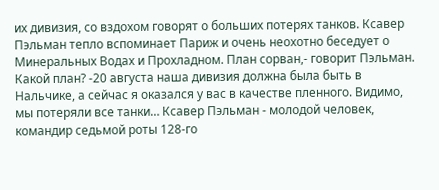их дивизия, со вздохом говорят о больших потерях танков. Ксавер Пэльман тепло вспоминает Париж и очень неохотно беседует о Минеральных Водах и Прохладном. План сорван,- говорит Пэльман. Какой план? -20 августа наша дивизия должна была быть в Нальчике, а сейчас я оказался у вас в качестве пленного. Видимо, мы потеряли все танки… Ксавер Пэльман - молодой человек, командир седьмой роты 128-го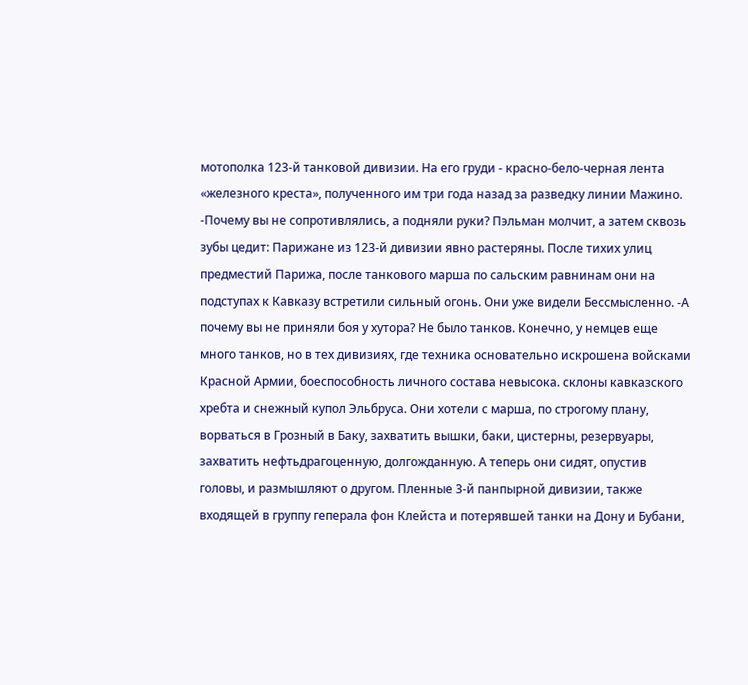мотополка 123-й танковой дивизии. На его груди - красно-бело-черная лента «железного креста», полученного им три года назад за разведку линии Мажино. -Почему вы не сопротивлялись, а подняли руки? Пэльман молчит, а затем сквозь зубы цедит: Парижане из 123-й дивизии явно растеряны. После тихих улиц предместий Парижа, после танкового марша по сальским равнинам они на подступах к Кавказу встретили сильный огонь. Они уже видели Бессмысленно. -А почему вы не приняли боя у хутора? Не было танков. Конечно, у немцев еще много танков, но в тех дивизиях, где техника основательно искрошена войсками Красной Армии, боеспособность личного состава невысока. склоны кавказского хребта и снежный купол Эльбруса. Они хотели с марша, по строгому плану, ворваться в Грозный в Баку, захватить вышки, баки, цистерны, резервуары, захватить нефтьдрагоценную, долгожданную. А теперь они сидят, опустив головы, и размышляют о другом. Пленные 3-й панпырной дивизии, также входящей в группу геперала фон Клейста и потерявшей танки на Дону и Бубани,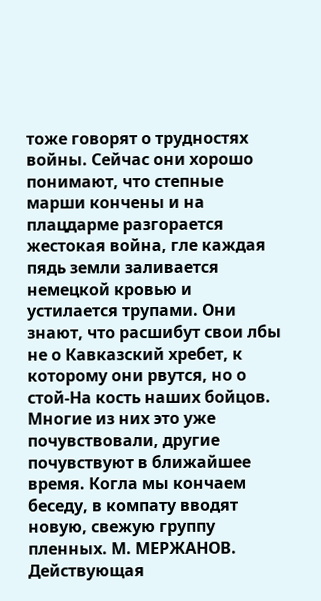тоже говорят о трудностях войны. Сейчас они хорошо понимают, что степные марши кончены и на плацдарме разгорается жестокая война, гле каждая пядь земли заливается немецкой кровью и устилается трупами. Они знают, что расшибут свои лбы не о Кавказский хребет, к которому они рвутся, но о стой-На кость наших бойцов. Многие из них это уже почувствовали, другие почувствуют в ближайшее время. Когла мы кончаем беседу, в компату вводят новую, свежую группу пленных. М. МЕРЖАНОВ. Действующая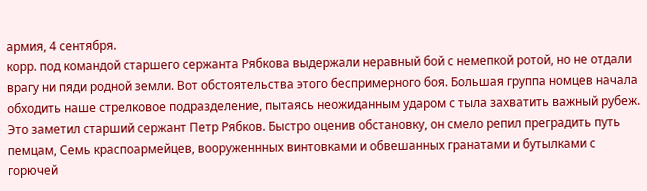армия, 4 сентября.
корр. под командой старшего сержанта Рябкова выдержали неравный бой с немепкой ротой, но не отдали врагу ни пяди родной земли. Вот обстоятельства этого беспримерного боя. Большая группа номцев начала обходить наше стрелковое подразделение, пытаясь неожиданным ударом с тыла захватить важный рубеж. Это заметил старший сержант Петр Рябков. Быстро оценив обстановку, он смело репил преградить путь пемцам, Семь краспоармейцев, вооруженнных винтовками и обвешанных гранатами и бутылками с горючей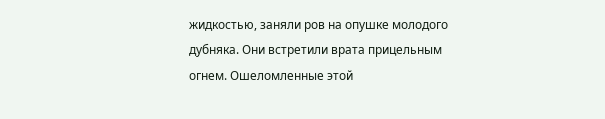жидкостью, заняли ров на опушке молодого дубняка. Они встретили врата прицельным огнем. Ошеломленные этой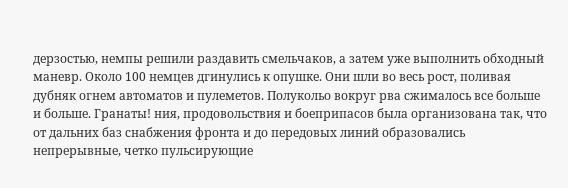дерзостью, немпы решили раздавить смельчаков, а затем уже выполнить обходный маневр. Около 100 немцев дгинулись к опушке. Они шли во весь рост, поливая дубняк огнем автоматов и пулеметов. Полукольо вокруг рва сжималось все больше и больше. Гранаты! ния, продовольствия и боеприпасов была организована так, что от дальних баз снабжения фронта и до передовых линий образовались непрерывные, четко пульсирующие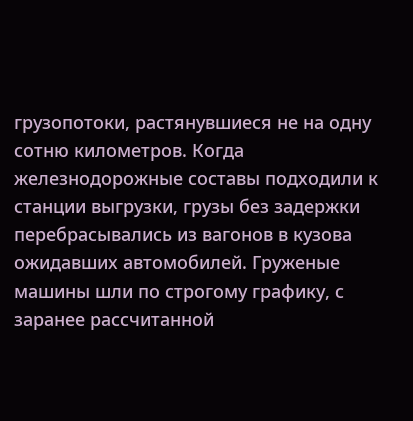грузопотоки, растянувшиеся не на одну сотню километров. Когда железнодорожные составы подходили к станции выгрузки, грузы без задержки перебрасывались из вагонов в кузова ожидавших автомобилей. Груженые машины шли по строгому графику, с заранее рассчитанной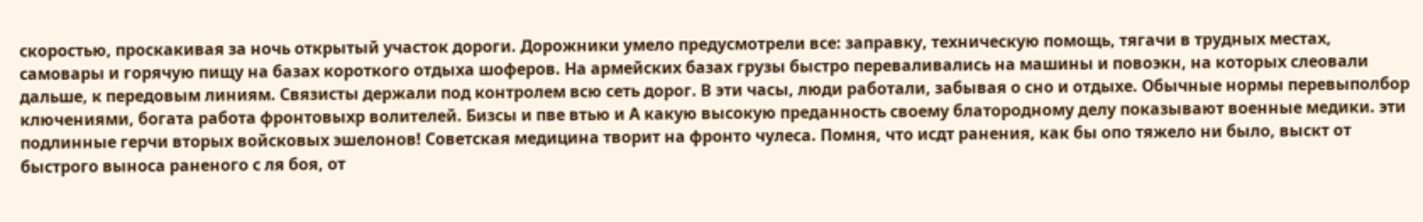скоростью, проскакивая за ночь открытый участок дороги. Дорожники умело предусмотрели все: заправку, техническую помощь, тягачи в трудных местах, самовары и горячую пищу на базах короткого отдыха шоферов. На армейских базах грузы быстро переваливались на машины и повоэкн, на которых слеовали дальше, к передовым линиям. Связисты держали под контролем всю сеть дорог. В эти часы, люди работали, забывая о сно и отдыхе. Обычные нормы перевыполбор ключениями, богата работа фронтовыхр волителей. Бизсы и пве втью и А какую высокую преданность своему блатородному делу показывают военные медики. эти подлинные герчи вторых войсковых эшелонов! Советская медицина творит на фронто чулеса. Помня, что исдт ранения, как бы опо тяжело ни было, выскт от быстрого выноса раненого с ля боя, от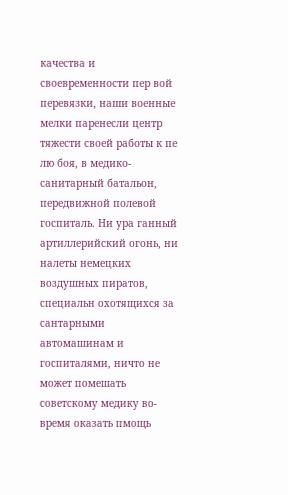качества и своевременности пер вой перевязки, наши военные мелки паренесли центр тяжести своей работы к пе лю боя, в медико-санитарный батальон, передвижной полевой госпиталь. Ни ура ганный артиллерийский огонь, ни налеты немецких воздушных пиратов, специальн охотящихся за сантарными автомашинам и госпиталями, ничто не может помешать советскому медику во-время оказать пмощь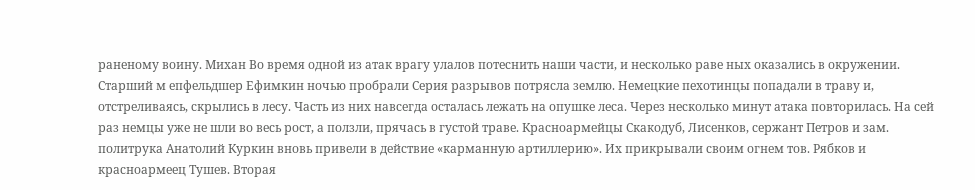раненому воину. Михан Во время одной из атак врагу улалов потеснить наши части, и несколько раве ных оказались в окружении. Старший м епфельдшер Ефимкин ночью пробрали Серия разрывов потрясла землю. Немецкие пехотинцы попадали в траву и, отстреливаясь, скрылись в лесу. Часть из них навсегда осталась лежать на опушке леса. Через несколько минут атака повторилась. На сей раз немцы уже не шли во весь рост, а ползли, прячась в густой траве. Красноармейцы Скакодуб, Лисенков, сержант Петров и зам. политрука Анатолий Куркин вновь привели в действие «карманную артиллерию». Их прикрывали своим огнем тов. Рябков и красноармеец Тушев. Вторая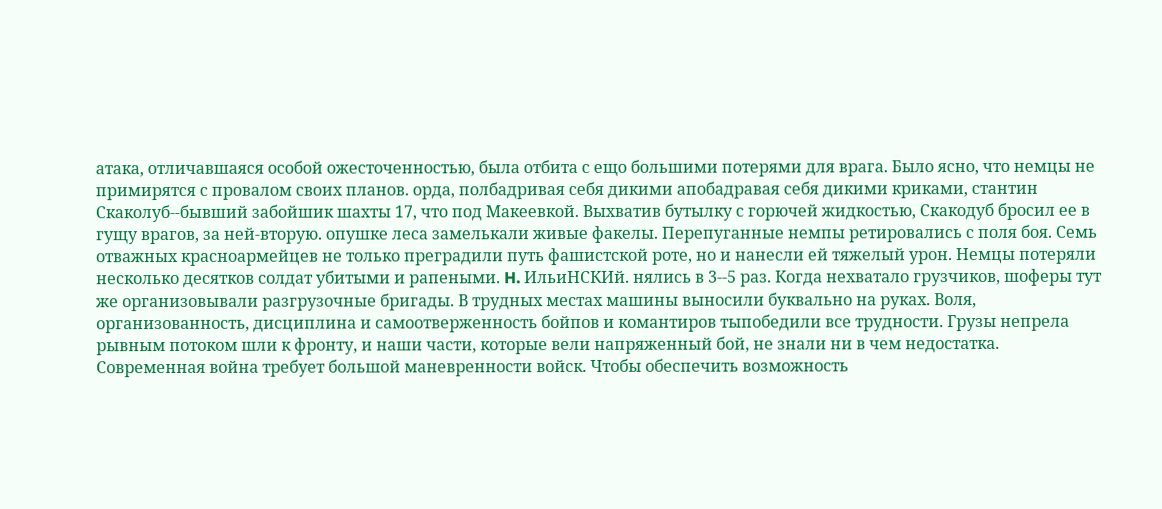атака, отличавшаяся особой ожесточенностью, была отбита с ещо большими потерями для врага. Было ясно, что немцы не примирятся с провалом своих планов. орда, полбадривая себя дикими апобадравая себя дикими криками, стантин Скаколуб--бывший забойшик шахты 17, что под Макеевкой. Выхватив бутылку с горючей жидкостью, Скакодуб бросил ее в гущу врагов, за ней-вторую. опушке леса замелькали живые факелы. Перепуганные немпы ретировались с поля боя. Семь отважных красноармейцев не только преградили путь фашистской роте, но и нанесли ей тяжелый урон. Немцы потеряли несколько десятков солдат убитыми и рапеными. H. ИльиНСКИй. нялись в 3--5 раз. Когда нехватало грузчиков, шоферы тут же организовывали разгрузочные бригады. В трудных местах машины выносили буквально на руках. Воля, организованность, дисциплина и самоотверженность бойпов и комантиров тыпобедили все трудности. Грузы непрела рывным потоком шли к фронту, и наши части, которые вели напряженный бой, не знали ни в чем недостатка. Современная война требует большой маневренности войск. Чтобы обеспечить возможность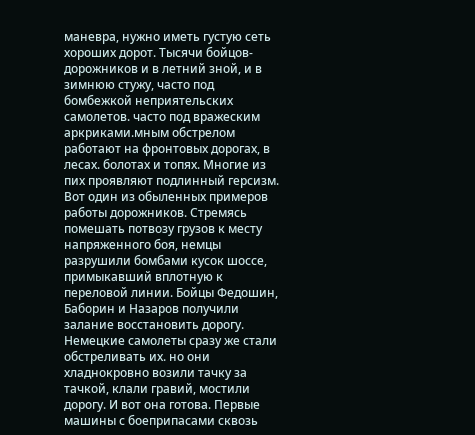маневра, нужно иметь густую сеть хороших дорот. Тысячи бойцов-дорожников и в летний зной, и в зимнюю стужу, часто под бомбежкой неприятельских самолетов. часто под вражеским аркриками.мным обстрелом работают на фронтовых дорогах, в лесах. болотах и топях. Многие из пих проявляют подлинный герсизм. Вот один из обыленных примеров работы дорожников. Стремясь помешать потвозу грузов к месту напряженного боя, немцы разрушили бомбами кусок шоссе, примыкавший вплотную к переловой линии. Бойцы Федошин, Баборин и Назаров получили залание восстановить дорогу. Немецкие самолеты сразу же стали обстреливать их. но они хладнокровно возили тачку за тачкой, клали гравий, мостили дорогу. И вот она готова. Первые машины с боеприпасами сквозь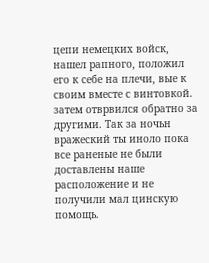цепи немецких войск, нашел рапного, положил его к себе на плечи, вые к своим вместе с винтовкой. затем отврвился обратно за другими. Так за ночьн вражеский ты иноло пока все раненые не были доставлены наше расположение и не получили мал цинскую помощь.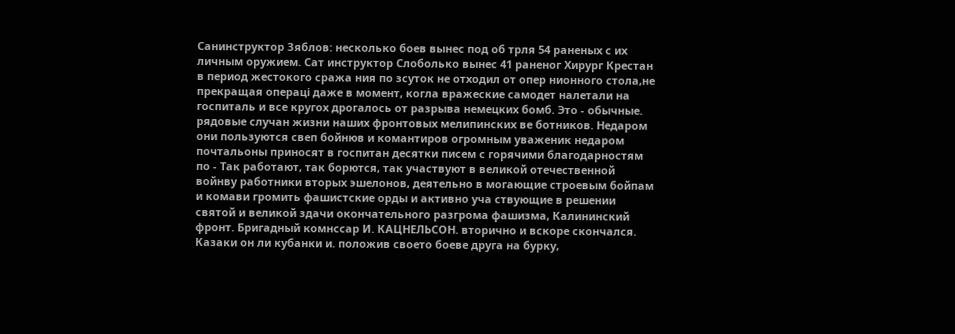Санинструктор Зяблов: несколько боев вынес под об трля 54 раненых с их личным оружием. Сат инструктор Слоболько вынес 41 раненог Хирург Крестан в период жестокого сража ния по зсуток не отходил от опер нионного стола,не прекращая операці даже в момент, когла вражеские самодет налетали на госпиталь и все кругох дрогалось от разрыва немецких бомб. Это - обычные. рядовые случан жизни наших фронтовых мелипинских ве ботников. Недаром они пользуются свеп бойнюв и комантиров огромным уваженик недаром почтальоны приносят в госпитан десятки писем с горячими благодарностям по - Так работают, так борются, так участвуют в великой отечественной войнву работники вторых эшелонов, деятельно в могающие строевым бойпам и комави громить фашистские орды и активно уча ствующие в решении святой и великой здачи окончательного разгрома фашизма, Калининский фронт. Бригадный комнссар И. КАЦНЕЛЬСОН. вторично и вскоре скончался. Казаки он ли кубанки и. положив своето боеве друга на бурку,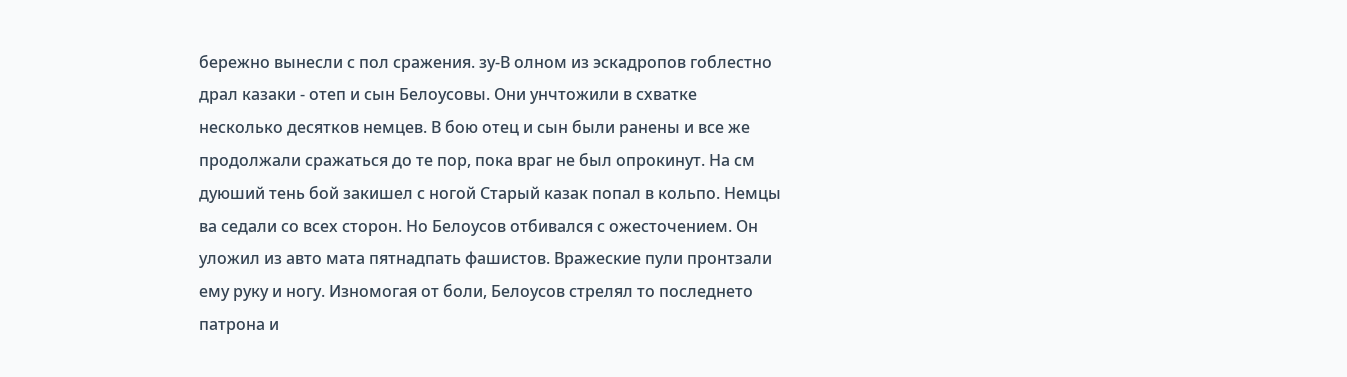бережно вынесли с пол сражения. зу-В олном из эскадропов гоблестно драл казаки - отеп и сын Белоусовы. Они унчтожили в схватке несколько десятков немцев. В бою отец и сын были ранены и все же продолжали сражаться до те пор, пока враг не был опрокинут. На см дуюший тень бой закишел с ногой Старый казак попал в кольпо. Немцы ва седали со всех сторон. Но Белоусов отбивался с ожесточением. Он уложил из авто мата пятнадпать фашистов. Вражеские пули пронтзали ему руку и ногу. Изномогая от боли, Белоусов стрелял то последнето патрона и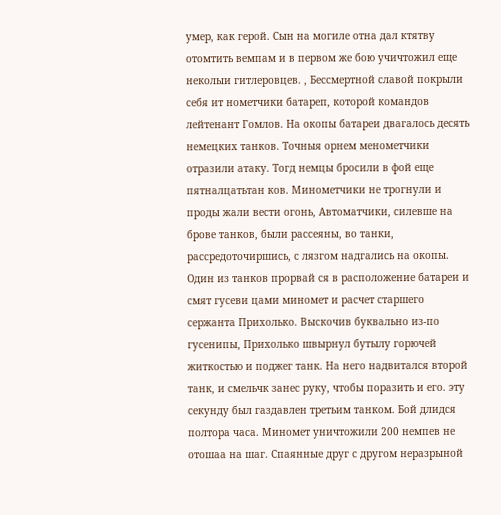умер, как герой. Сын на могиле отна дал ктятву отомтить вемпам и в первом же бою учичтожил еще неколыи гитлеровцев. , Бессмертной славой покрыли себя ит нометчики батареп, которой командов лейтенант Гомлов. На окопы батареи двагалось десять немецких танков. Точныя орнем менометчики отразили атаку. Тогд немцы бросили в фой еще пятналцатьтан ков. Минометчики не трогнули и проды жали вести огонь, Автоматчики, силевше на брове танков, были рассеяны, во танки, рассредоточиршись, с лязгом надгались на окопы. Один из танков прорвай ся в расположение батареи и смят гусеви цами миномет и расчет старшего сержанта Прихолько. Выскочив буквально из-по гусенипы, Прихолько швырнул бутылу горючей житкостью и поджег танк. На него надвитался второй танк, и смельчк занес руку, чтобы поразить и его. эту секунду был газдавлен третьим танком. Бой длидся полтора часа. Миномет уничтожили 200 немпев не отошаа на шаг. Спаянные друг с другом неразрыной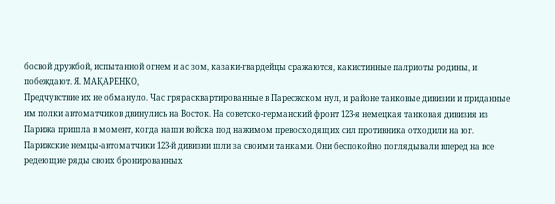босвой дружбой, испытанной огнем и ас зом, казаки-гвардейцы сражаются, какистинные палриоты родины, и побеждают. Я. МАҚАРЕНКО,
Предчувствие их не обмануло. Час грярасквартированные в Паресжском нул, и районе танковые дивизии и приданные им полки автоматчиков двинулись на Восток. На советско-германский фронт 123-я немецкая танковая дивизия из Парижа пришла в момент, когда наши войска под нажимом превосходящих сил противника отходили на юг. Парижские немцы-автоматчики 123-й дивизии шли за своими танками. Они беспокойно поглядывали вперед на все редеющие ряды своих бронированных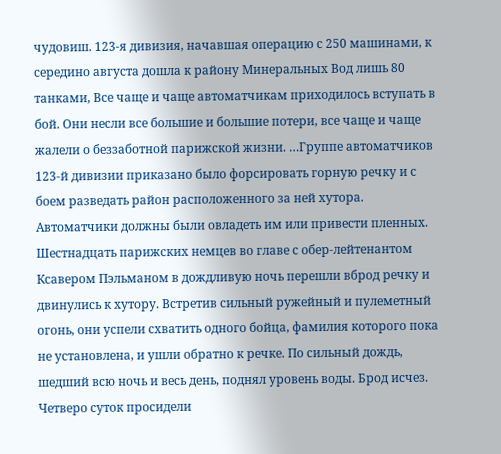чудовиш. 123-я дивизия, начавшая операцию с 250 машинами, к середино августа дошла к району Минеральных Вод лишь 80 танками, Все чаще и чаще автоматчикам приходилось вступать в бой. Они несли все большие и большие потери, все чаще и чаще жалели о беззаботной парижской жизни. …Группе автоматчиков 123-й дивизии приказано было форсировать горную речку и с боем разведать район расположенного за ней хутора. Автоматчики должны были овладеть им или привести пленных. Шестнадцать парижских немцев во главе с обер-лейтенантом Ксавером Пэльманом в дождливую ночь перешли вброд речку и двинулись к хутору. Встретив сильный ружейный и пулеметный огонь, они успели схватить одного бойца, фамилия которого пока не установлена, и ушли обратно к речке. По сильный дождь, шедший всю ночь и весь день, поднял уровень воды. Брод исчез. Четверо суток просидели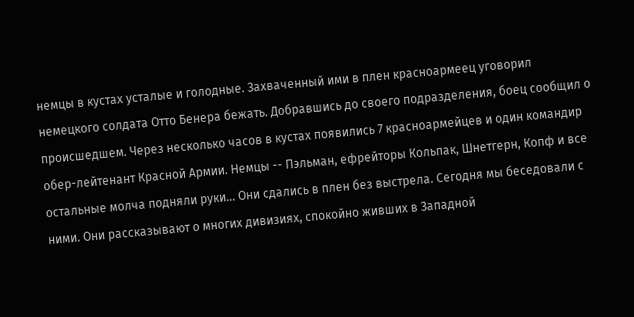немцы в кустах усталые и голодные. Захваченный ими в плен красноармеец уговорил немецкого солдата Отто Бенера бежать. Добравшись до своего подразделения, боец сообщил о происшедшем. Через несколько часов в кустах появились 7 красноармейцев и один командир обер-лейтенант Красной Армии. Немцы -- Пэльман, ефрейторы Кольпак, Шнетгерн, Копф и все остальные молча подняли руки… Они сдались в плен без выстрела. Сегодня мы беседовали с ними. Они рассказывают о многих дивизиях, спокойно живших в Западной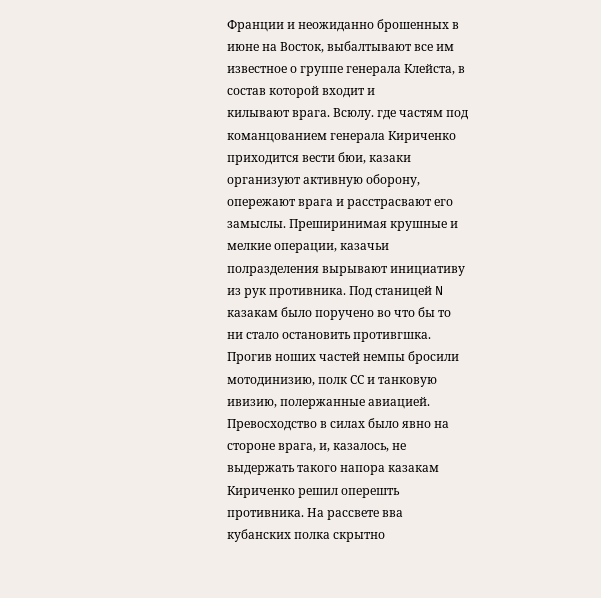Франции и неожиданно брошенных в июне на Восток, выбалтывают все им известное о группе генерала Клейста, в состав которой входит и
килывают врага. Всюлу. где частям под команцованием генерала Кириченко приходится вести бюи, казаки организуют активную оборону, опережают врага и расстрасвают его замыслы. Преширинимая крушные и мелкие операции, казачьи полразделения вырывают инициативу из рук противника. Под станицей N казакам было поручено во что бы то ни стало остановить противгшка. Прогив ноших частей немпы бросили мотодинизию, полк СС и танковую ивизию, полержанные авиацией. Превосходство в силах было явно на стороне врага, и, казалось, не выдержать такого напора казакам Кириченко решил оперешть противника. На рассвете вва кубанских полка скрытно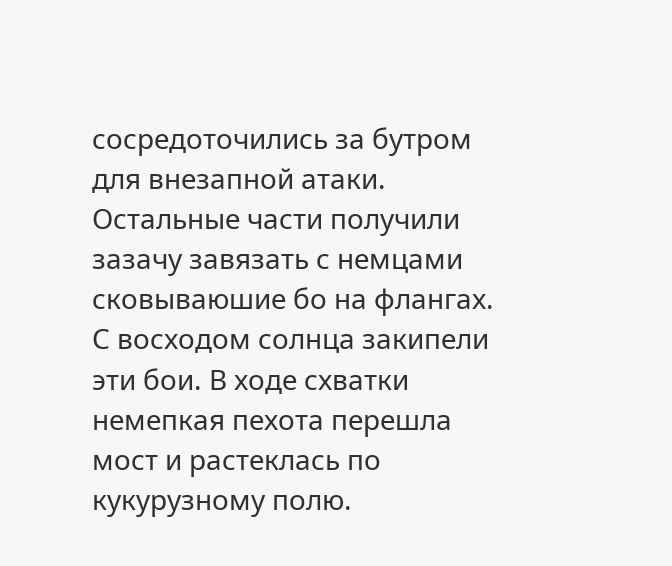сосредоточились за бутром для внезапной атаки. Остальные части получили зазачу завязать с немцами сковываюшие бо на флангах. С восходом солнца закипели эти бои. В ходе схватки немепкая пехота перешла мост и растеклась по кукурузному полю.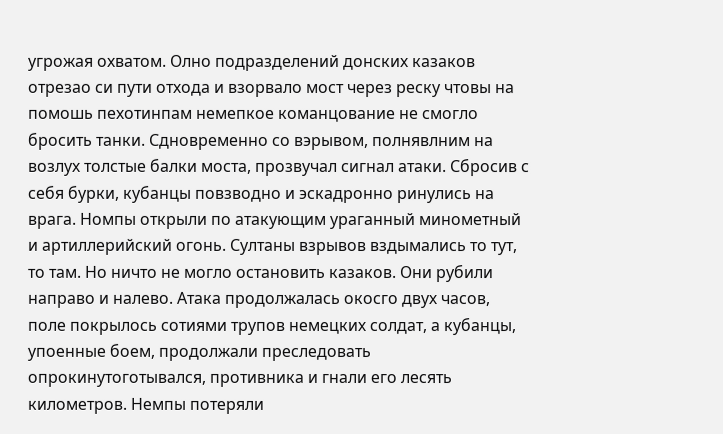угрожая охватом. Олно подразделений донских казаков отрезао си пути отхода и взорвало мост через реску чтовы на помошь пехотинпам немепкое команцование не смогло бросить танки. Сдновременно со вэрывом, полнявлним на возлух толстые балки моста, прозвучал сигнал атаки. Сбросив с себя бурки, кубанцы повзводно и эскадронно ринулись на врага. Номпы открыли по атакующим ураганный минометный и артиллерийский огонь. Султаны взрывов вздымались то тут, то там. Но ничто не могло остановить казаков. Они рубили направо и налево. Атака продолжалась окосго двух часов, поле покрылось сотиями трупов немецких солдат, а кубанцы, упоенные боем, продолжали преследовать опрокинутоготывался, противника и гнали его лесять километров. Немпы потеряли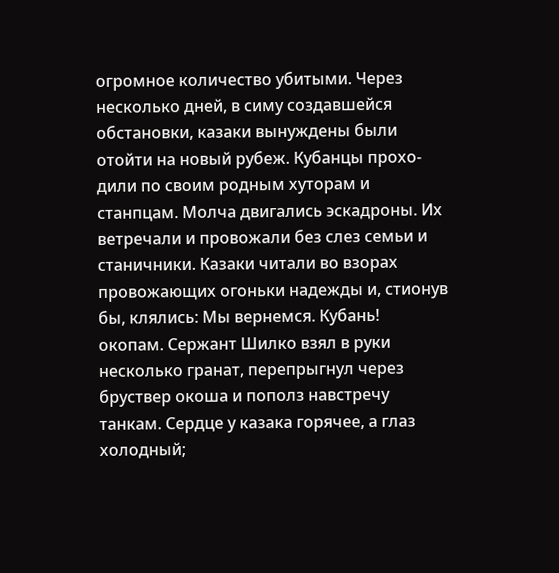огромное количество убитыми. Через несколько дней, в симу создавшейся обстановки, казаки вынуждены были отойти на новый рубеж. Кубанцы прохо-
дили по своим родным хуторам и станпцам. Молча двигались эскадроны. Их ветречали и провожали без слез семьи и станичники. Казаки читали во взорах провожающих огоньки надежды и, стионув бы, клялись: Мы вернемся. Кубань!
окопам. Сержант Шилко взял в руки несколько гранат, перепрыгнул через бруствер окоша и пополз навстречу танкам. Сердце у казака горячее, а глаз холодный;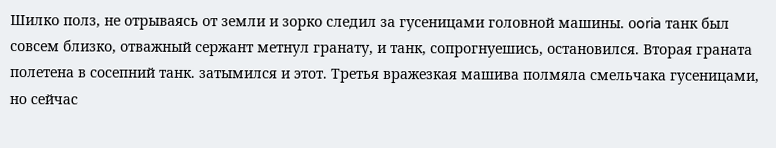Шилко полз, не отрываясь от земли и зорко следил за гусеницами головной машины. оoria танк был совсем близко, отважный сержант метнул гранату, и танк, сопрогнуешись, остановился. Вторая граната полетена в сосепний танк. затымился и этот. Третья вражезкая машива полмяла смельчака гусеницами, но сейчас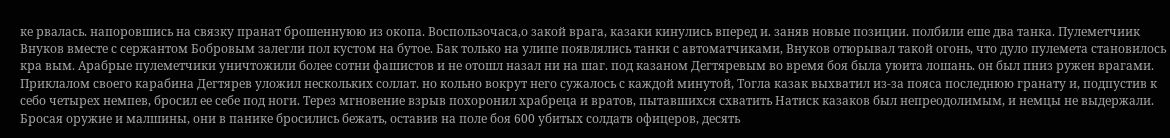ке рвалась. напоровшись на связку пранат брошеннуюю из окопа. Воспользочаса,о закой врага, казаки кинулись вперед и. заняв новые позиции. полбили еше два танка. Пулеметчиик Внуков вместе с сержантом Бобровым залегли пол кустом на бутое. Бак только на улипе появлялись танки с автоматчиками, Внуков отюрывал такой огонь, что дуло пулемета становилось кра вым. Арабрые пулеметчики уничтожили более сотни фашистов и не отошл назал ни на шаг. под казаном Дегтяревым во время боя была уюита лошань. он был пниз ружен врагами. Приклалом своего карабина Дегтярев уложил нескольких соллат. но кольно вокрут него сужалось с каждой минутой, Тогла казак выхватил из-за пояса последнюю гранату и, подпустив к себо четырех немпев, бросил ее себе под ноги. Терез мгновение взрыв похоронил храбреца и вратов, пытавшихся схватить Натиск казаков был непреодолимым, и немцы не выдержали. Бросая оружие и малшины, они в панике бросились бежать, оставив на поле боя 600 убитых солдатв офицеров, десять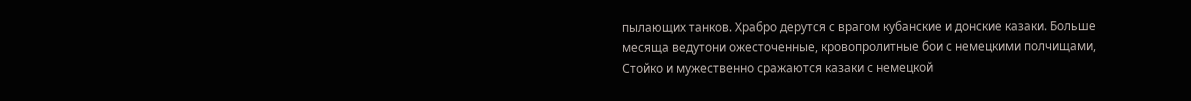пылающих танков. Храбро дерутся с врагом кубанские и донские казаки. Больше месяща ведутони ожесточенные, кровопролитные бои с немецкими полчищами, Стойко и мужественно сражаются казаки с немецкой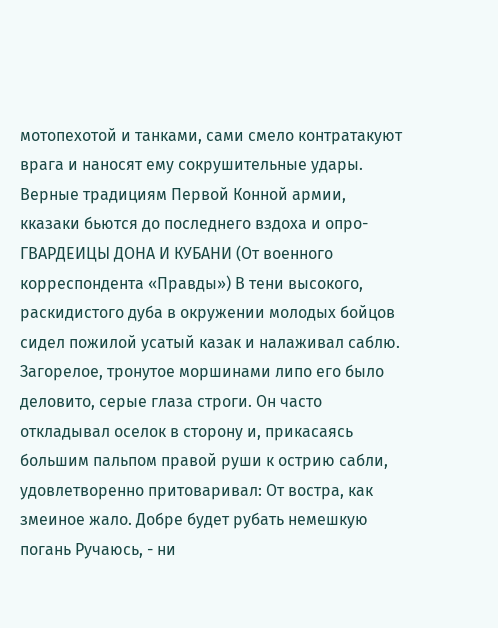мотопехотой и танками, сами смело контратакуют врага и наносят ему сокрушительные удары. Верные традициям Первой Конной армии, кказаки бьются до последнего вздоха и опро-
ГВАРДЕИЦЫ ДОНА И КУБАНИ (От военного корреспондента «Правды») В тени высокого, раскидистого дуба в окружении молодых бойцов сидел пожилой усатый казак и налаживал саблю. Загорелое, тронутое моршинами липо его было деловито, серые глаза строги. Он часто откладывал оселок в сторону и, прикасаясь большим пальпом правой руши к острию сабли, удовлетворенно притоваривал: От востра, как змеиное жало. Добре будет рубать немешкую погань Ручаюсь, - ни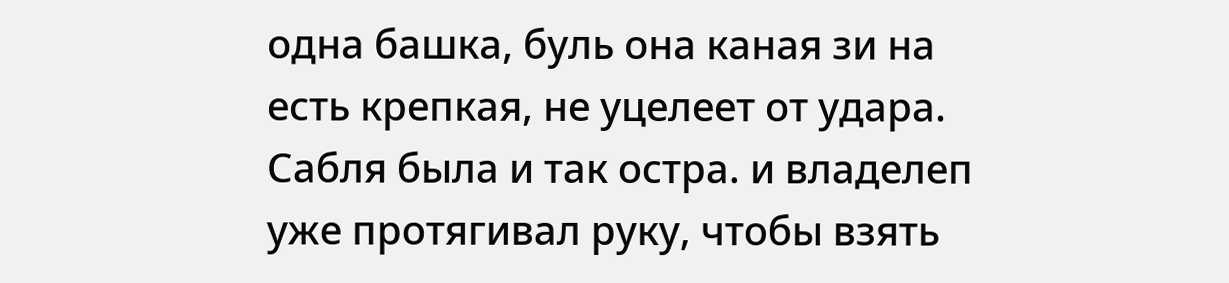одна башка, буль она каная зи на есть крепкая, не уцелеет от удара. Сабля была и так остра. и владелеп уже протягивал руку, чтобы взять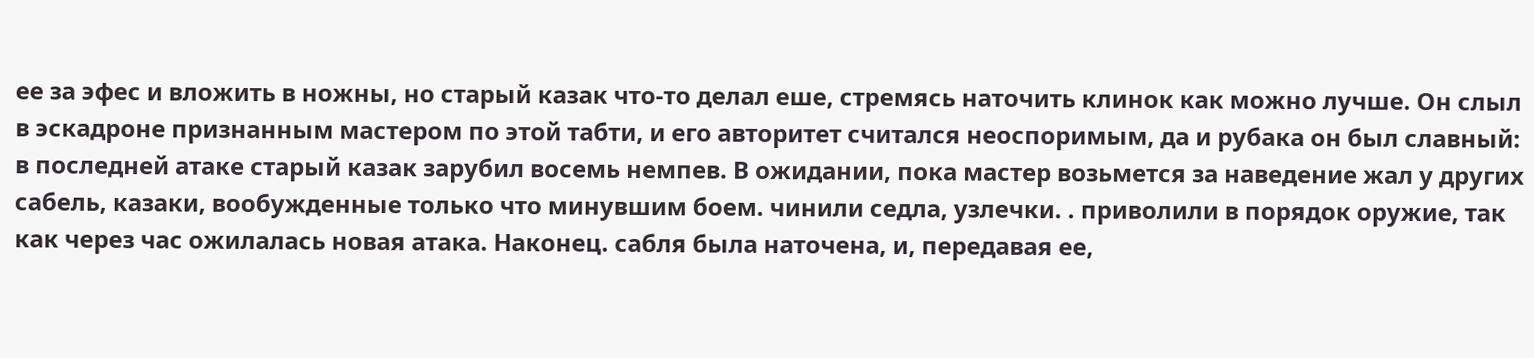ее за эфес и вложить в ножны, но старый казак что-то делал еше, стремясь наточить клинок как можно лучше. Он слыл в эскадроне признанным мастером по этой табти, и его авторитет считался неоспоримым, да и рубака он был славный: в последней атаке старый казак зарубил восемь немпев. В ожидании, пока мастер возьмется за наведение жал у других сабель, казаки, вообужденные только что минувшим боем. чинили седла, узлечки. . приволили в порядок оружие, так как через час ожилалась новая атака. Наконец. сабля была наточена, и, передавая ее,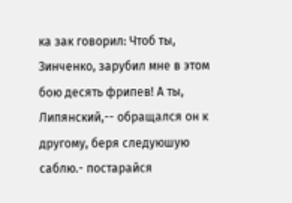ка зак говорил: Чтоб ты, Зинченко, зарубил мне в этом бою десять фрипев! А ты, Липянский,-- обращался он к другому, беря следуюшую саблю.- постарайся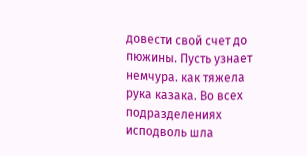довести свой счет до пюжины. Пусть узнает немчура. как тяжела рука казака. Во всех подразделениях исподволь шла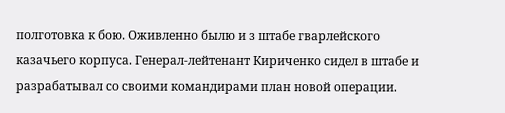полготовка к бою. Оживленно былю и з штабе гварлейского казачьего корпуса. Генерал-лейтенант Кириченко сидел в штабе и разрабатывал со своими командирами план новой операции.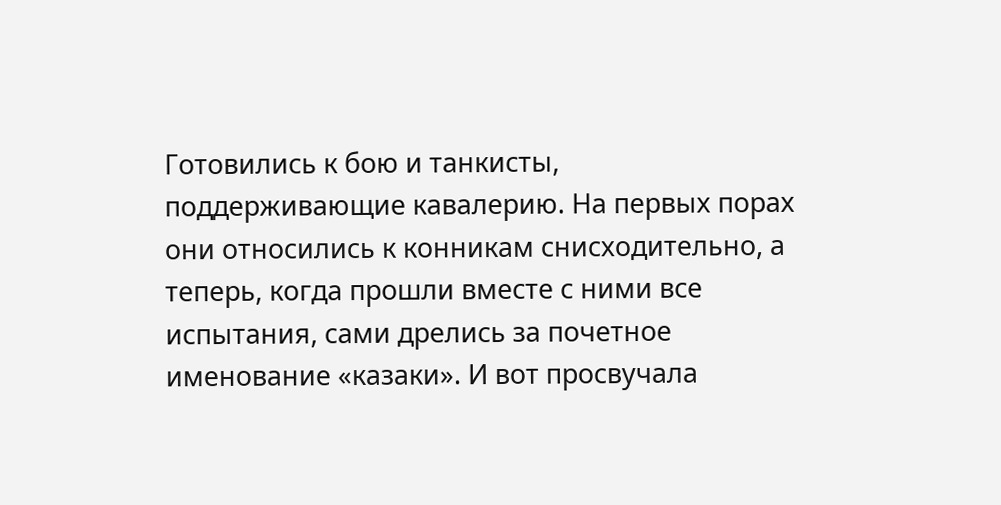Готовились к бою и танкисты, поддерживающие кавалерию. На первых порах они относились к конникам снисходительно, а теперь, когда прошли вместе с ними все испытания, сами дрелись за почетное именование «казаки». И вот просвучала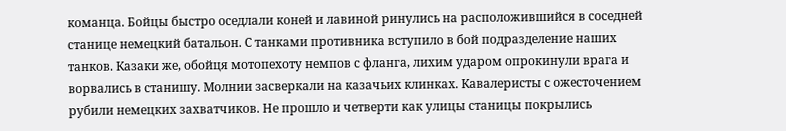команца. Бойцы быстро оседлали коней и лавиной ринулись на расположившийся в соседней станице немецкий батальон. С танками противника вступило в бой подразделение наших танков. Казаки же, обойця мотопехоту немпов с фланга, лихим ударом опрокинули врага и ворвались в станишу. Молнии засверкали на казачьих клинках. Кавалеристы с ожесточением рубили немецких захватчиков. Не прошло и четверти как улицы станицы покрылись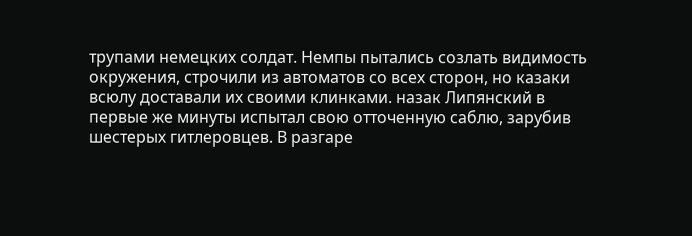трупами немецких солдат. Немпы пытались созлать видимость окружения, строчили из автоматов со всех сторон, но казаки всюлу доставали их своими клинками. назак Липянский в первые же минуты испытал свою отточенную саблю, зарубив шестерых гитлеровцев. В разгаре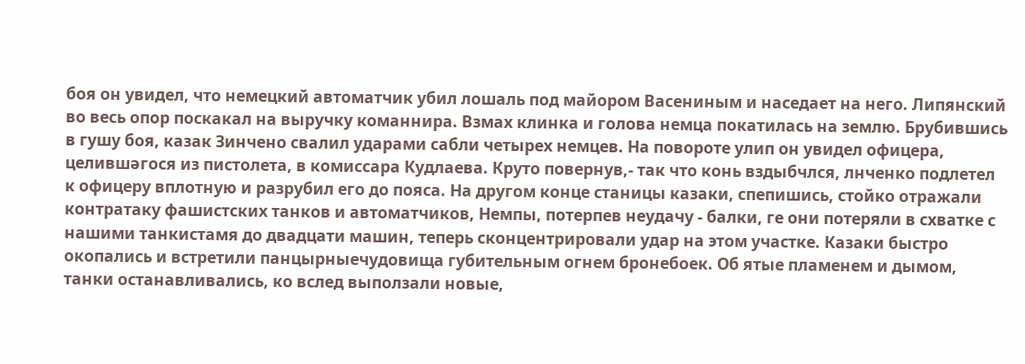боя он увидел, что немецкий автоматчик убил лошаль под майором Васениным и наседает на него. Липянский во весь опор поскакал на выручку команнира. Взмах клинка и голова немца покатилась на землю. Брубившись в гушу боя, казак Зинчено свалил ударами сабли четырех немцев. На повороте улип он увидел офицера, целившәгося из пистолета, в комиссара Кудлаева. Круто повернув,- так что конь вздыбчлся, лнченко подлетел к офицеру вплотную и разрубил его до пояса. На другом конце станицы казаки, спепишись, стойко отражали контратаку фашистских танков и автоматчиков, Немпы, потерпев неудачу - балки, ге они потеряли в схватке с нашими танкистамя до двадцати машин, теперь сконцентрировали удар на этом участке. Казаки быстро окопались и встретили панцырныечудовища губительным огнем бронебоек. Об ятые пламенем и дымом, танки останавливались, ко вслед выползали новые,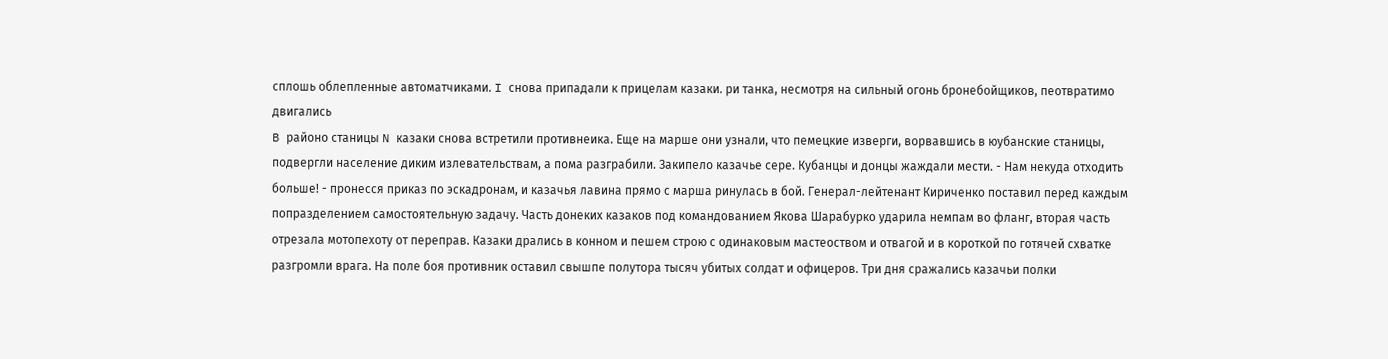сплошь облепленные автоматчиками. I снова припадали к прицелам казаки. ри танка, несмотря на сильный огонь бронебойщиков, пеотвратимо двигались
B районо станицы N казаки снова встретили противнеика. Еще на марше они узнали, что пемецкие изверги, ворвавшись в юубанские станицы, подвергли население диким излевательствам, а пома разграбили. Закипело казачье сере. Кубанцы и донцы жаждали мести. - Нам некуда отходить больше! - пронесся приказ по эскадронам, и казачья лавина прямо с марша ринулась в бой. Генерал-лейтенант Кириченко поставил перед каждым попразделением самостоятельную задачу. Часть донеких казаков под командованием Якова Шарабурко ударила немпам во фланг, вторая часть отрезала мотопехоту от переправ. Казаки дрались в конном и пешем строю с одинаковым мастеоством и отвагой и в короткой по готячей схватке разгромли врага. На поле боя противник оставил свышпе полутора тысяч убитых солдат и офицеров. Три дня сражались казачьи полки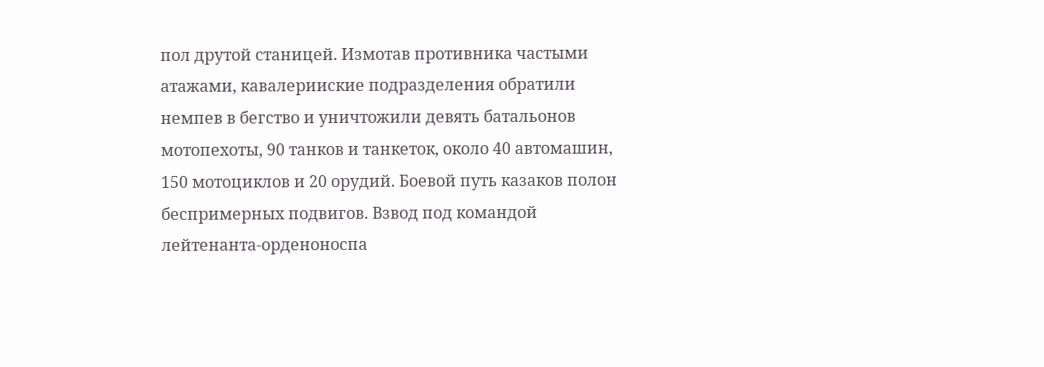пол друтой станицей. Измотав противника частыми атажами, кавалерииские подразделения обратили немпев в бегство и уничтожили девять батальонов мотопехоты, 90 танков и танкеток, около 40 автомашин, 150 мотоциклов и 20 орудий. Боевой путь казаков полон беспримерных подвигов. Взвод под командой лейтенанта-орденоноспа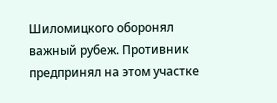Шиломицкого оборонял важный рубеж. Противник предпринял на этом участке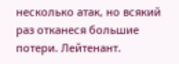несколько атак, но всякий раз отканеся большие потери. Лейтенант.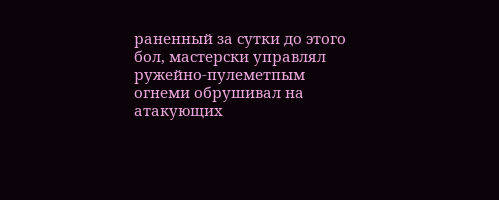раненный за сутки до этого бол, мастерски управлял ружейно-пулеметпым огнеми обрушивал на атакующих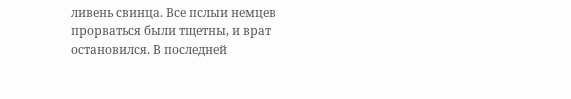ливень свинца. Все пслыи немцев прорваться были тщетны, и врат остановился. В последней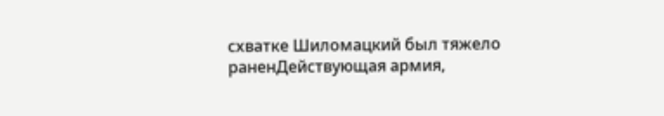схватке Шиломацкий был тяжело раненДействующая армия,